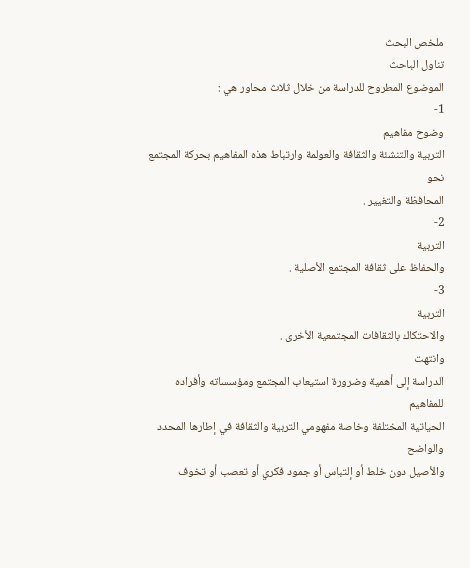ملخص البحث
تناول الباحث
الموضوع المطروح للدراسة من خلال ثلاث محاور هي :
1-
وضوح مفاهيم
التربية والتنشئة والثقافة والعولمة وارتباط هذه المفاهيم بحركة المجتمع نحو
المحافظة والتغيير .
2-
التربية
والحفاظ على ثقافة المجتمع الأصلية .
3-
التربية
والاحتكاك بالثقافات المجتمعية الأخرى .
وانتهت
الدراسة إلى أهمية وضرورة استيعاب المجتمع ومؤسساته وأفراده للمفاهيم
الحياتية المختلفة وخاصة مفهومي التربية والثقافة في إطارها المحدد والواضح
والأصيل دون خلط أو إلتباس أو جمود فكري أو تعصب أو تخوف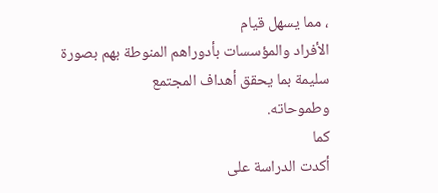، مما يسهل قيام
الأفراد والمؤسسات بأدوراهم المنوطة بهم بصورة سليمة بما يحقق أهداف المجتمع
وطموحاته.
كما
أكدت الدراسة على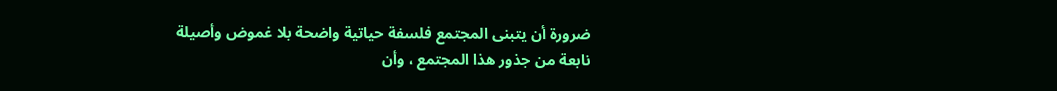ضرورة أن يتبنى المجتمع فلسفة حياتية واضحة بلا غموض وأصيلة
نابعة من جذور هذا المجتمع ، وأن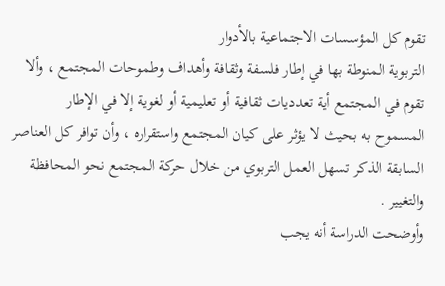تقوم كل المؤسسات الاجتماعية بالأدوار
التربوية المنوطة بها في إطار فلسفة وثقافة وأهداف وطموحات المجتمع ، وألا
تقوم في المجتمع أية تعدديات ثقافية أو تعليمية أو لغوية إلا في الإطار
المسموح به بحيث لا يؤثر على كيان المجتمع واستقراره ، وأن توافر كل العناصر
السابقة الذكر تسهل العمل التربوي من خلال حركة المجتمع نحو المحافظة
والتغيير .
وأوضحت الدراسة أنه يجب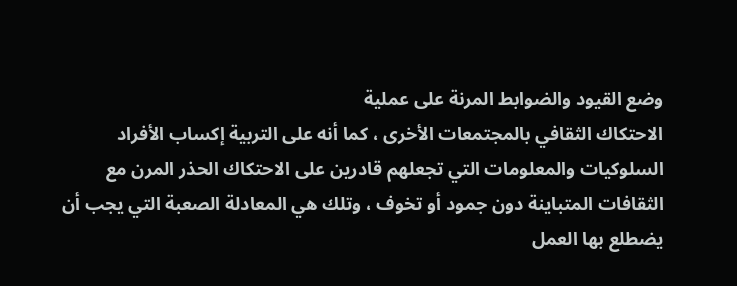وضع القيود والضوابط المرنة على عملية
الاحتكاك الثقافي بالمجتمعات الأخرى ، كما أنه على التربية إكساب الأفراد
السلوكيات والمعلومات التي تجعلهم قادرين على الاحتكاك الحذر المرن مع
الثقافات المتباينة دون جمود أو تخوف ، وتلك هي المعادلة الصعبة التي يجب أن
يضطلع بها العمل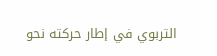التربوي في إطار حركته نحو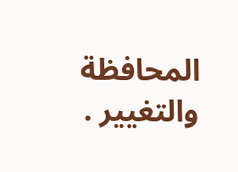المحافظة والتغيير .